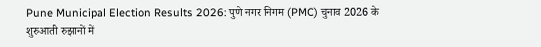Pune Municipal Election Results 2026: पुणे नगर निगम (PMC) चुनाव 2026 के शुरुआती रुझानों में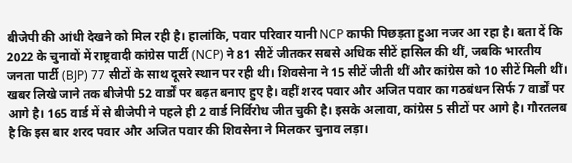बीजेपी की आंधी देखने को मिल रही है। हालांकि, पवार परिवार यानी NCP काफी पिछड़ता हुआ नजर आ रहा है। बता दें कि 2022 के चुनावों में राष्ट्रवादी कांग्रेस पार्टी (NCP) ने 81 सीटें जीतकर सबसे अधिक सीटें हासिल की थीं, जबकि भारतीय जनता पार्टी (BJP) 77 सीटों के साथ दूसरे स्थान पर रही थी। शिवसेना ने 15 सीटें जीती थीं और कांग्रेस को 10 सीटें मिली थीं।
खबर लिखे जाने तक बीजेपी 52 वार्डों पर बढ़त बनाए हुए है। वहीं शरद पवार और अजित पवार का गठबंधन सिर्फ 7 वार्डों पर आगे है। 165 वार्ड में से बीजेपी ने पहले ही 2 वार्ड निर्विरोध जीत चुकी है। इसके अलावा, कांग्रेस 5 सीटों पर आगे है। गौरतलब है कि इस बार शरद पवार और अजित पवार की शिवसेना ने मिलकर चुनाव लड़ा।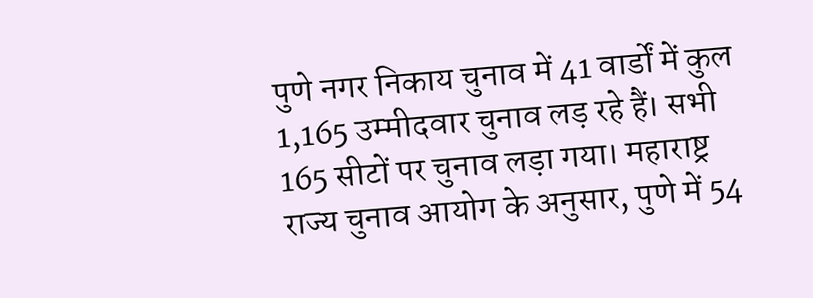पुणे नगर निकाय चुनाव में 41 वार्डों में कुल 1,165 उम्मीदवार चुनाव लड़ रहे हैं। सभी 165 सीटों पर चुनाव लड़ा गया। महाराष्ट्र राज्य चुनाव आयोग के अनुसार, पुणे में 54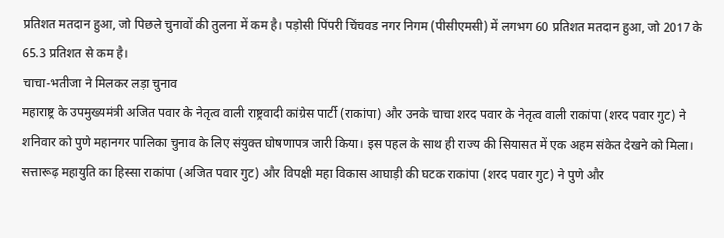प्रतिशत मतदान हुआ, जो पिछले चुनावों की तुलना में कम है। पड़ोसी पिंपरी चिंचवड नगर निगम (पीसीएमसी) में लगभग 60 प्रतिशत मतदान हुआ, जो 2017 के 65.3 प्रतिशत से कम है।
चाचा-भतीजा ने मिलकर लड़ा चुनाव
महाराष्ट्र के उपमुख्यमंत्री अजित पवार के नेतृत्व वाली राष्ट्रवादी कांग्रेस पार्टी (राकांपा) और उनके चाचा शरद पवार के नेतृत्व वाली राकांपा (शरद पवार गुट) ने शनिवार को पुणे महानगर पालिका चुनाव के लिए संयुक्त घोषणापत्र जारी किया। इस पहल के साथ ही राज्य की सियासत में एक अहम संकेत देखने को मिला।
सत्तारूढ़ महायुति का हिस्सा राकांपा (अजित पवार गुट) और विपक्षी महा विकास आघाड़ी की घटक राकांपा (शरद पवार गुट) ने पुणे और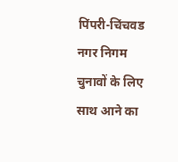पिंपरी-चिंचवड नगर निगम चुनावों के लिए साथ आने का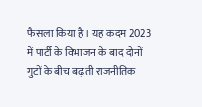फैसला किया है। यह कदम 2023 में पार्टी के विभाजन के बाद दोनों गुटों के बीच बढ़ती राजनीतिक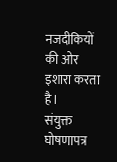नजदीकियों की ओर इशारा करता है।
संयुक्त घोषणापत्र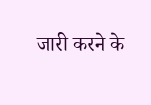जारी करने के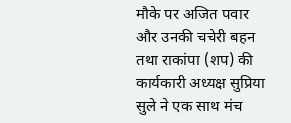मौके पर अजित पवार और उनकी चचेरी बहन तथा राकांपा (शप) की कार्यकारी अध्यक्ष सुप्रिया सुले ने एक साथ मंच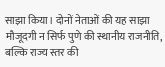साझा किया। दोनों नेताओं की यह साझा मौजूदगी न सिर्फ पुणे की स्थानीय राजनीति, बल्कि राज्य स्तर की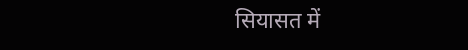सियासत में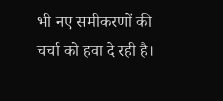भी नए समीकरणों की चर्चा को हवा दे रही है।